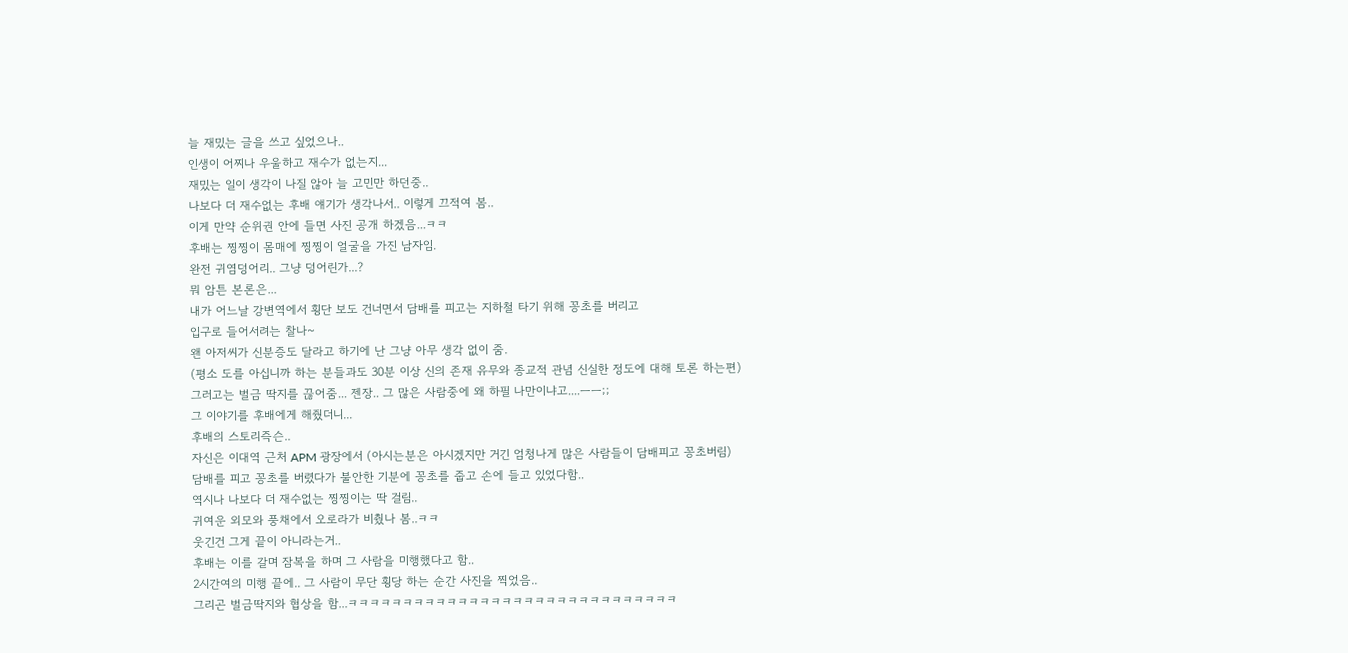늘 재밌는 글을 쓰고 싶었으나..
인생이 어찌나 우울하고 재수가 없는지...
재밌는 일이 생각이 나질 않아 늘 고민만 하던중..
나보다 더 재수없는 후배 얘기가 생각나서.. 이렇게 끄적여 봄..
이게 만약 순위권 안에 들면 사진 공개 하겠음...ㅋㅋ
후배는 찡찡이 몸매에 찡찡이 얼굴을 가진 남자임.
완전 귀염덩어리.. 그냥 덩어린가...?
뭐 암튼 본론은...
내가 어느날 강변역에서 횡단 보도 건너면서 담배를 피고는 지하철 타기 위해 꽁초를 버리고
입구로 들어서려는 찰나~
왠 아저씨가 신분증도 달라고 하기에 난 그냥 아무 생각 없이 줌.
(평소 도를 아십니까 하는 분들과도 30분 이상 신의 존재 유무와 종교적 관념 신실한 정도에 대해 토론 하는편)
그러고는 벌금 딱지를 끊어줌... 젠장.. 그 많은 사람중에 왜 하필 나만이냐고....ㅡㅡ;;
그 이야기를 후배에게 해줬더니...
후배의 스토리즉슨..
자신은 이대역 근처 APM 광장에서 (아시는분은 아시겠지만 거긴 엄청나게 많은 사람들이 담배피고 꽁초버림)
담배를 피고 꽁초를 버렸다가 불안한 기분에 꽁초를 줍고 손에 들고 있었다함..
역시나 나보다 더 재수없는 찡찡이는 딱 걸림..
귀여운 외모와 풍채에서 오로라가 비췄나 봄..ㅋㅋ
웃긴건 그게 끝이 아니라는거..
후배는 이를 갈며 잠복을 하며 그 사람을 미행했다고 함..
2시간여의 미행 끝에.. 그 사람이 무단 횡당 하는 순간 사진을 찍었음..
그리곤 벌금딱지와 협상을 함...ㅋㅋㅋㅋㅋㅋㅋㅋㅋㅋㅋㅋㅋㅋㅋㅋㅋㅋㅋㅋㅋㅋㅋㅋㅋㅋㅋㅋㅋㅋ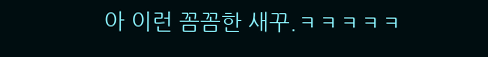아 이런 꼼꼼한 새꾸.ㅋㅋㅋㅋㅋ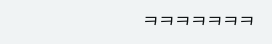ㅋㅋㅋㅋㅋㅋㅋ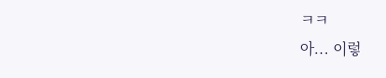ㅋㅋ
아... 이렇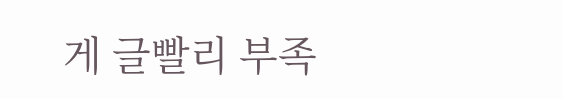게 글빨리 부족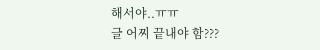해서야..ㅠㅠ
글 어찌 끝내야 함???